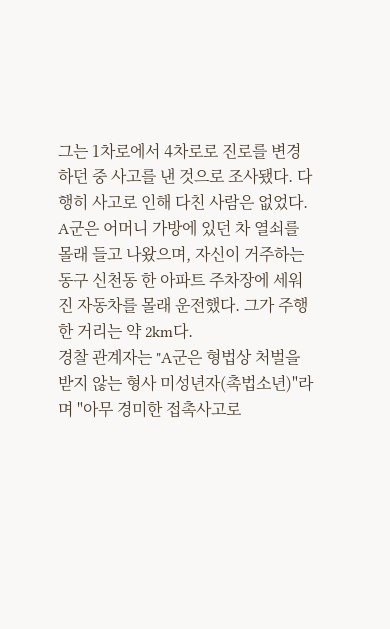그는 1차로에서 4차로로 진로를 변경하던 중 사고를 낸 것으로 조사됐다. 다행히 사고로 인해 다친 사람은 없었다.
A군은 어머니 가방에 있던 차 열쇠를 몰래 들고 나왔으며, 자신이 거주하는 동구 신천동 한 아파트 주차장에 세워진 자동차를 몰래 운전했다. 그가 주행한 거리는 약 2km다.
경찰 관계자는 "A군은 형법상 처벌을 받지 않는 형사 미성년자(촉법소년)"라며 "아무 경미한 접촉사고로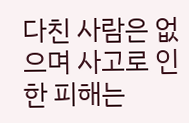다친 사람은 없으며 사고로 인한 피해는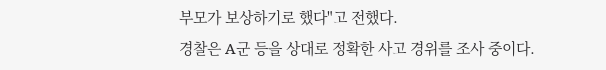부모가 보상하기로 했다"고 전했다.
경찰은 A군 등을 상대로 정확한 사고 경위를 조사 중이다.